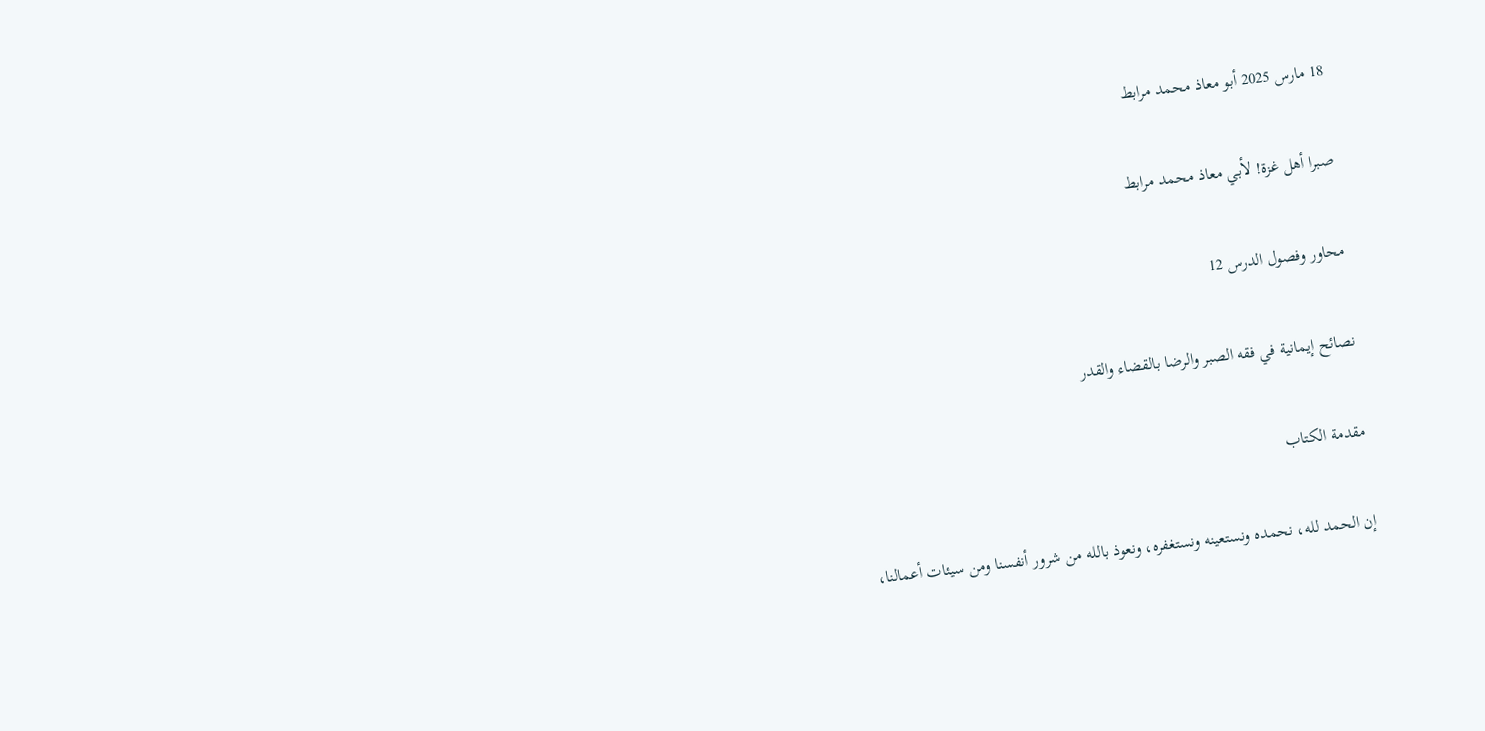18 مارس 2025 أبو معاذ محمد مرابط

صبرا أهل غزة! لأبي معاذ محمد مرابط

محاور وفصول الدرس 12

نصائح إيمانية في فقه الصبر والرضا بالقضاء والقدر

مقدمة الكتاب

إن الحمد لله، نحمده ونستعينه ونستغفره، ونعوذ بالله من شرور أنفسنا ومن سيئات أعمالنا،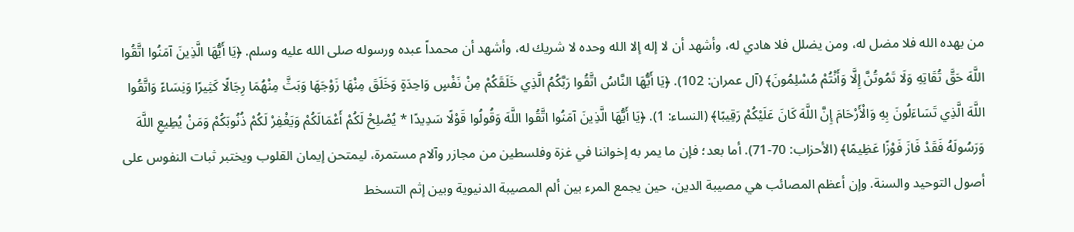من يهده الله فلا مضل له، ومن يضلل فلا هادي له، وأشهد أن لا إله إلا الله وحده لا شريك له، وأشهد أن محمداً عبده ورسوله صلى الله عليه وسلم. ﴿يَا أَيُّهَا الَّذِينَ آمَنُوا اتَّقُوا اللَّهَ حَقَّ تُقَاتِهِ وَلَا تَمُوتُنَّ إِلَّا وَأَنْتُمْ مُسْلِمُونَ﴾ (آل عمران: 102). ﴿يَا أَيُّهَا النَّاسُ اتَّقُوا رَبَّكُمُ الَّذِي خَلَقَكُمْ مِنْ نَفْسٍ وَاحِدَةٍ وَخَلَقَ مِنْهَا زَوْجَهَا وَبَثَّ مِنْهُمَا رِجَالًا كَثِيرًا وَنِسَاءً وَاتَّقُوا اللَّهَ الَّذِي تَسَاءَلُونَ بِهِ وَالْأَرْحَامَ إِنَّ اللَّهَ كَانَ عَلَيْكُمْ رَقِيبًا﴾ (النساء: 1). ﴿يَا أَيُّهَا الَّذِينَ آمَنُوا اتَّقُوا اللَّهَ وَقُولُوا قَوْلًا سَدِيدًا * يُصْلِحْ لَكُمْ أَعْمَالَكُمْ وَيَغْفِرْ لَكُمْ ذُنُوبَكُمْ وَمَنْ يُطِيعِ اللَّهَ وَرَسُولَهُ فَقَدْ فَازَ فَوْزًا عَظِيمًا﴾ (الأحزاب: 70-71). أما بعد؛ فإن ما يمر به إخواننا في غزة وفلسطين من مجازر وآلام مستمرة، ليمتحن إيمان القلوب ويختبر ثبات النفوس على أصول التوحيد والسنة. وإن أعظم المصائب هي مصيبة الدين، حين يجمع المرء بين ألم المصيبة الدنيوية وبين إثم التسخط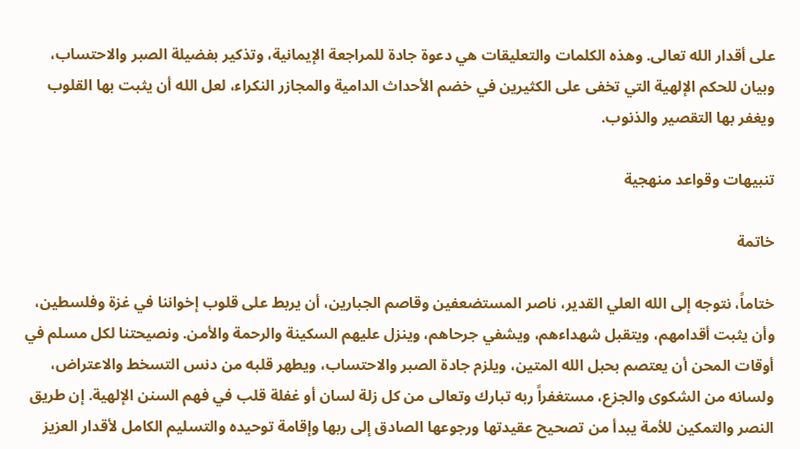على أقدار الله تعالى. وهذه الكلمات والتعليقات هي دعوة جادة للمراجعة الإيمانية، وتذكير بفضيلة الصبر والاحتساب، وبيان للحكم الإلهية التي تخفى على الكثيرين في خضم الأحداث الدامية والمجازر النكراء، لعل الله أن يثبت بها القلوب ويغفر بها التقصير والذنوب.

تنبيهات وقواعد منهجية

خاتمة

ختاماً، نتوجه إلى الله العلي القدير، ناصر المستضعفين وقاصم الجبارين، أن يربط على قلوب إخواننا في غزة وفلسطين، وأن يثبت أقدامهم، ويتقبل شهداءهم، ويشفي جرحاهم، وينزل عليهم السكينة والرحمة والأمن. ونصيحتنا لكل مسلم في أوقات المحن أن يعتصم بحبل الله المتين، ويلزم جادة الصبر والاحتساب، ويطهر قلبه من دنس التسخط والاعتراض، ولسانه من الشكوى والجزع، مستغفراً ربه تبارك وتعالى من كل زلة لسان أو غفلة قلب في فهم السنن الإلهية. إن طريق النصر والتمكين للأمة يبدأ من تصحيح عقيدتها ورجوعها الصادق إلى ربها وإقامة توحيده والتسليم الكامل لأقدار العزيز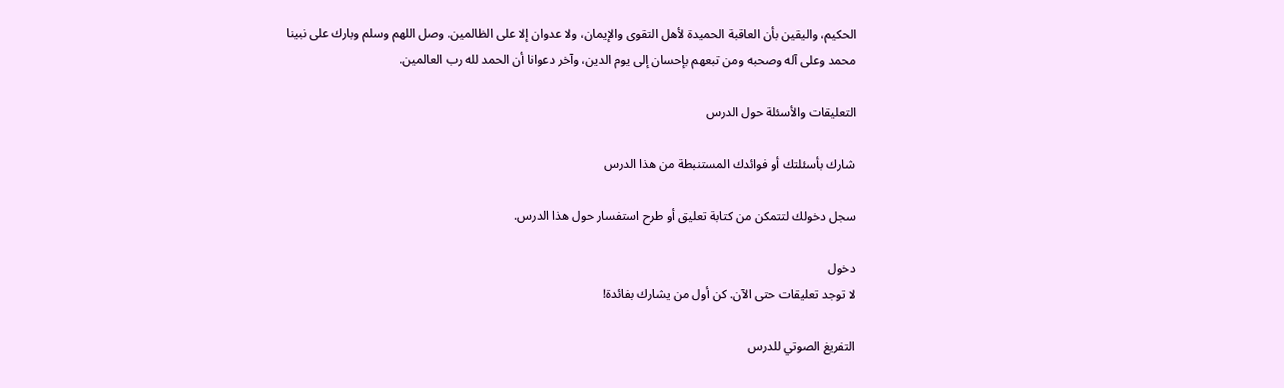الحكيم، واليقين بأن العاقبة الحميدة لأهل التقوى والإيمان، ولا عدوان إلا على الظالمين. وصل اللهم وسلم وبارك على نبينا محمد وعلى آله وصحبه ومن تبعهم بإحسان إلى يوم الدين، وآخر دعوانا أن الحمد لله رب العالمين.

التعليقات والأسئلة حول الدرس

شارك بأسئلتك أو فوائدك المستنبطة من هذا الدرس

سجل دخولك لتتمكن من كتابة تعليق أو طرح استفسار حول هذا الدرس.

دخول
لا توجد تعليقات حتى الآن. كن أول من يشارك بفائدة!

التفريغ الصوتي للدرس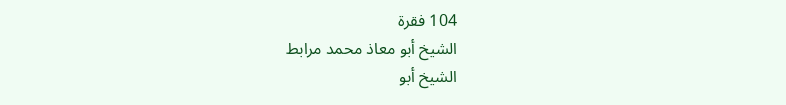104 فقرة
الشيخ أبو معاذ محمد مرابط
الشيخ أبو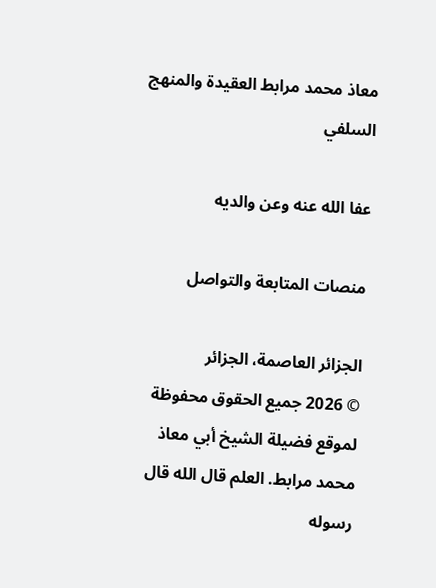معاذ محمد مرابط العقيدة والمنهج السلفي

عفا الله عنه وعن والديه

منصات المتابعة والتواصل

الجزائر العاصمة، الجزائر
© 2026 جميع الحقوق محفوظة لموقع فضيلة الشيخ أبي معاذ محمد مرابط. العلم قال الله قال رسوله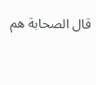قال الصحابة هم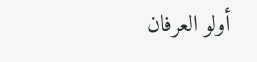أولو العرفان